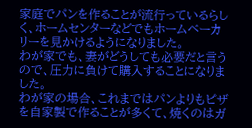家庭でパンを作ることが流行っているらしく、ホームセンターなどでもホームベーカリーを見かけるようになりました。
わが家でも、妻がどうしても必要だと言うので、圧力に負けて購入することになりました。
わが家の場合、これまではパンよりもピザを自家製で作ることが多くて、焼くのはガ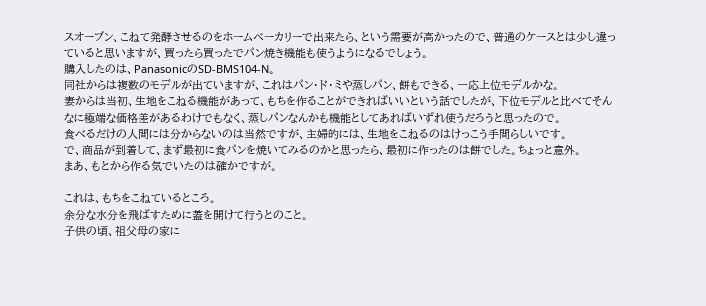スオーブン、こねて発酵させるのをホームベーカリーで出来たら、という需要が高かったので、普通のケースとは少し違っていると思いますが、買ったら買ったでパン焼き機能も使うようになるでしょう。
購入したのは、PanasonicのSD-BMS104-N。
同社からは複数のモデルが出ていますが、これはパン・ド・ミや蒸しパン、餅もできる、一応上位モデルかな。
妻からは当初、生地をこねる機能があって、もちを作ることができればいいという話でしたが、下位モデルと比べてそんなに極端な価格差があるわけでもなく、蒸しパンなんかも機能としてあればいずれ使うだろうと思ったので。
食べるだけの人間には分からないのは当然ですが、主婦的には、生地をこねるのはけっこう手間らしいです。
で、商品が到着して、まず最初に食パンを焼いてみるのかと思ったら、最初に作ったのは餅でした。ちょっと意外。
まあ、もとから作る気でいたのは確かですが。

これは、もちをこねているところ。
余分な水分を飛ばすために蓋を開けて行うとのこと。
子供の頃、祖父母の家に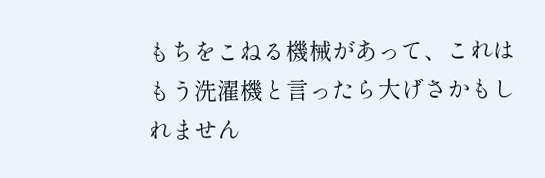もちをこねる機械があって、これはもう洗濯機と言ったら大げさかもしれません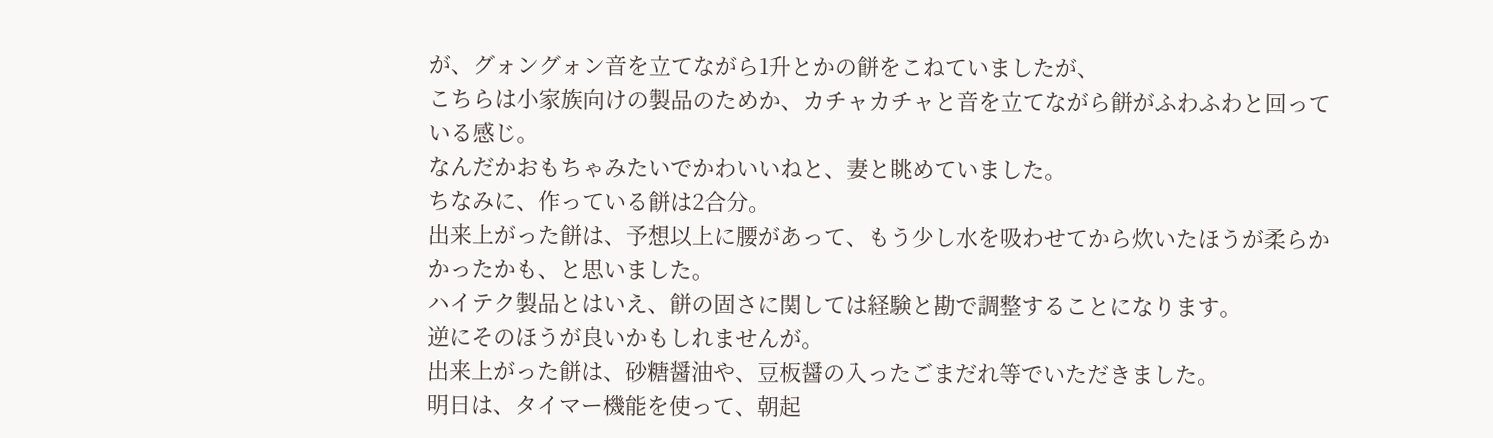が、グォングォン音を立てながら1升とかの餅をこねていましたが、
こちらは小家族向けの製品のためか、カチャカチャと音を立てながら餅がふわふわと回っている感じ。
なんだかおもちゃみたいでかわいいねと、妻と眺めていました。
ちなみに、作っている餅は2合分。
出来上がった餅は、予想以上に腰があって、もう少し水を吸わせてから炊いたほうが柔らかかったかも、と思いました。
ハイテク製品とはいえ、餅の固さに関しては経験と勘で調整することになります。
逆にそのほうが良いかもしれませんが。
出来上がった餅は、砂糖醤油や、豆板醤の入ったごまだれ等でいただきました。
明日は、タイマー機能を使って、朝起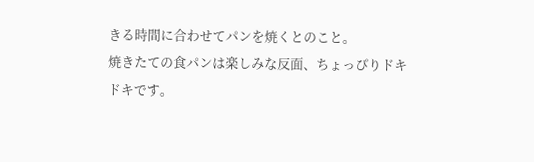きる時間に合わせてパンを焼くとのこと。
焼きたての食パンは楽しみな反面、ちょっぴりドキドキです。